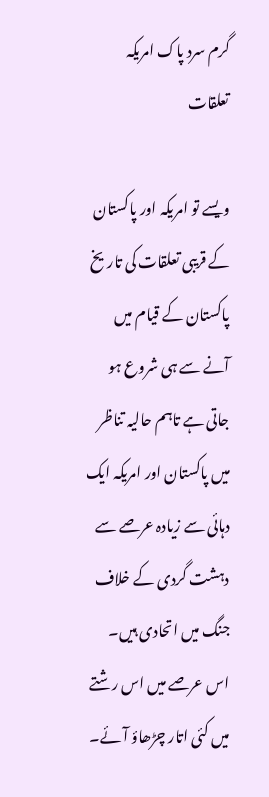گرم سرد پاک امریکہ تعلقات

ویسے تو امریکہ اور پاکستان کے قریبی تعلقات کی تاریخ پاکستان کے قیام میں آنے سے ہی شروع ہو جاتی ہے تاہم حالیہ تناظر میں پاکستان اور امریکہ ایک دہائی سے زیادہ عرصے سے دہشت گردی کے خلاف جنگ میں اتحادی ہیں۔
اس عرصے میں اس رشتے میں کئی اتار چڑھاؤ آئے۔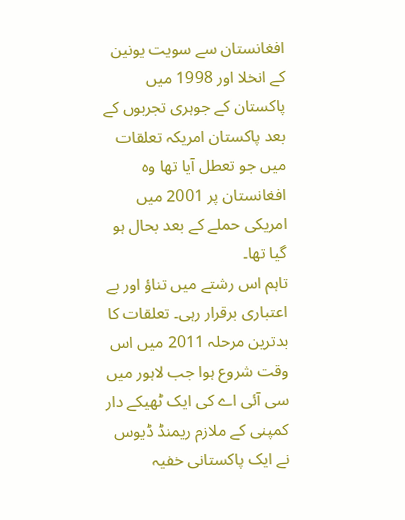افغانستان سے سویت یونین کے انخلا اور 1998 میں پاکستان کے جوہری تجربوں کے بعد پاکستان امریکہ تعلقات میں جو تعطل آیا تھا وہ افغانستان پر 2001 میں امریکی حملے کے بعد بحال ہو گیا تھا۔
تاہم اس رشتے میں تناؤ اور بے اعتباری برقرار رہی۔ تعلقات کا بدترین مرحلہ 2011 میں اس وقت شروع ہوا جب لاہور میں سی آئی اے کی ایک ٹھیکے دار کمپنی کے ملازم ریمنڈ ڈیوس نے ایک پاکستانی خفیہ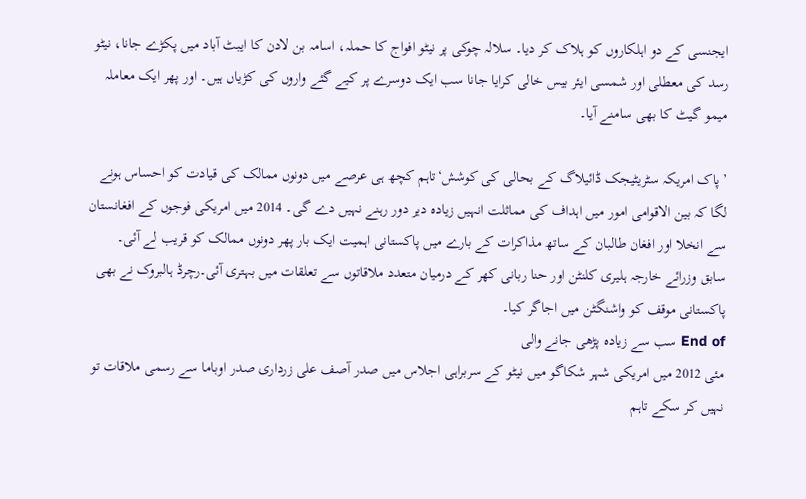ایجنسی کے دو اہلکاروں کو ہلاک کر دیا۔ سلالہ چوکی پر نیٹو افواج کا حملہ، اسامہ بن لادن کا ایبٹ آباد میں پکڑے جانا، نیٹو رسد کی معطلی اور شمسی ایئر بیس خالی کرایا جانا سب ایک دوسرے پر کیے گئے واروں کی کڑیاں ہیں۔ اور پھر ایک معاملہ میمو گیٹ کا بھی سامنے آیا۔

’پاک امریکہ سٹریٹیجک ڈائیلاگ کے بحالی کی کوشش‘تاہم کچھ ہی عرصے میں دونوں ممالک کی قیادت کو احساس ہونے لگا کہ بین الاقوامی امور میں اہداف کی مماثلت انہیں زیادہ دیر دور رہنے نہیں دے گی۔ 2014 میں امریکی فوجوں کے افغانستان سے انخلا اور افغان طالبان کے ساتھ مذاکرات کے بارے میں پاکستانی اہمیت ایک بار پھر دونوں ممالک کو قریب لے آئی۔
سابق وزرائے خارجہ ہلیری کلنٹن اور حنا ربانی کھر کے درمیان متعدد ملاقاتوں سے تعلقات میں بہتری آئی۔رچرڈ ہالبروک نے بھی پاکستانی موقف کو واشنگٹن میں اجاگر کیا۔
End of سب سے زیادہ پڑھی جانے والی
مئی 2012 میں امریکی شہر شکاگو میں نیٹو کے سربراہی اجلاس میں صدر آصف علی زرداری صدر اوباما سے رسمی ملاقات تو نہیں کر سکے تاہم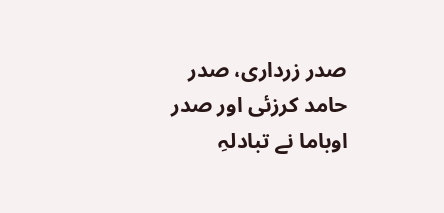صدر زرداری، صدر حامد کرزئی اور صدر اوباما نے تبادلہِ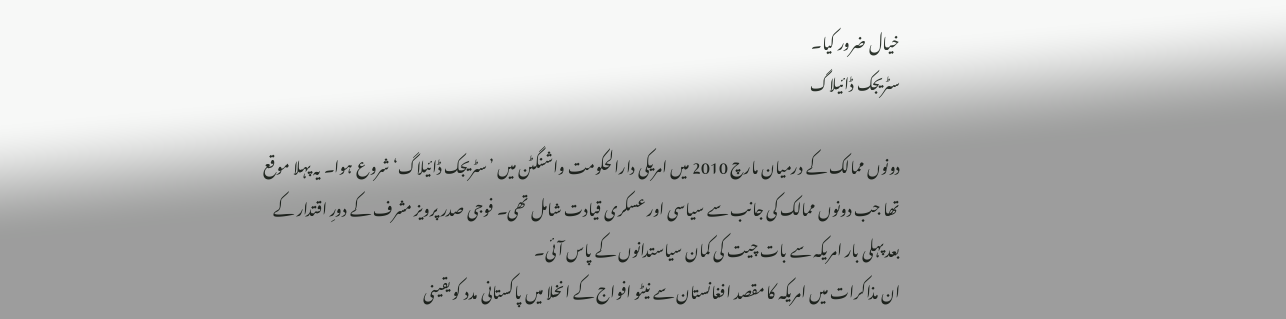خیال ضرور کیا۔
سٹریجک ڈائیلاگ

دونوں ممالک کے درمیان مارچ 2010 میں امریکی دارالحکومت واشنگٹن میں ’سٹریجک ڈائیلاگ‘ شروع ہوا۔ یہ پہلا موقع تھا جب دونوں ممالک کی جانب سے سیاسی اور عسکری قیادت شامل تھی۔ فوجی صدر پرویز مشرف کے دورِ اقتدار کے بعد پہلی بار امریکہ سے بات چیت کی کمان سیاستدانوں کے پاس آئی۔
ان مذاکرات میں امریکہ کا مقصد افغانستان سے نیٹو افواج کے انخلا میں پاکستانی مدد کو یقینی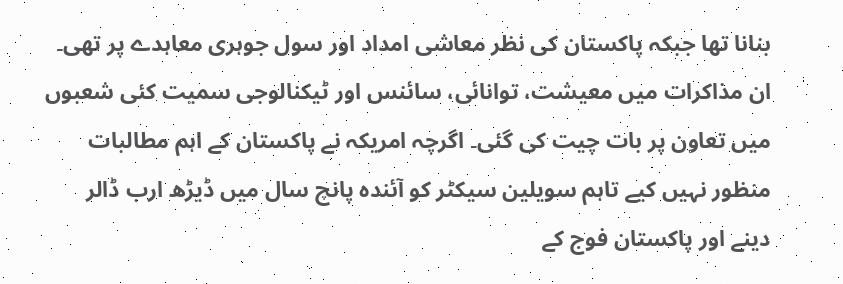بنانا تھا جبکہ پاکستان کی نظر معاشی امداد اور سول جوہری معاہدے پر تھی۔ ان مذاکرات میں معیشت، توانائی، سائنس اور ٹیکنالوجی سمیت کئی شعبوں میں تعاون پر بات چیت کی گئی۔ اگرچہ امریکہ نے پاکستان کے اہم مطالبات منظور نہیں کیے تاہم سویلین سیکٹر کو آئندہ پانچ سال میں ڈیڑھ ارب ڈالر دینے اور پاکستان فوج کے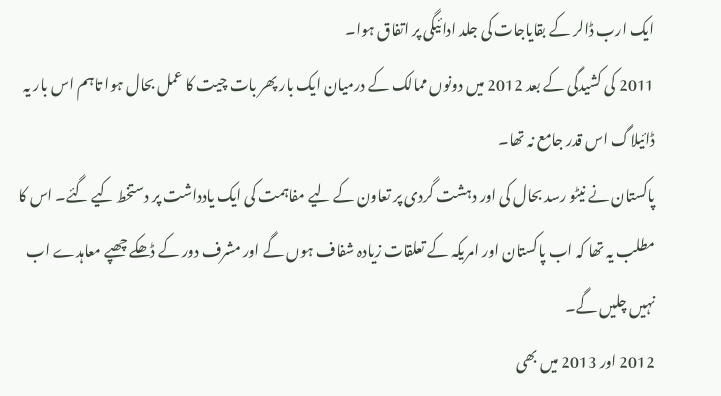ایک ارب ڈالر کے بقایاجات کی جلد ادائیگی پر اتفاق ہوا۔
2011 کی کشیدگی کے بعد 2012 میں دونوں ممالک کے درمیان ایک بار پھر بات چیت کا عمل بحال ہوا تاہم اس بار یہ ڈائیلاگ اس قدر جامع نہ تھا۔
پاکستان نے نیٹو رسد بحال کی اور دہشت گردی پر تعاون کے لیے مفاہمت کی ایک یادداشت پر دستخط کیے گئے۔ اس کا مطلب یہ تھا کہ اب پاکستان اور امریکہ کے تعلقات زیادہ شفاف ہوں گے اور مشرف دور کے ڈھکے چھپے معاہدے اب نہیں چلیں گے۔
2012 اور 2013 میں بھی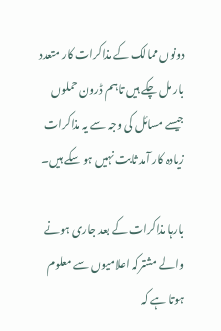دونوں ممالک کے مذاکرات کار متعدد بار مل چکے ہیں تاہم ڈرون حملوں جیسے مسائل کی وجہ سے یہ مذاکرات زیادہ کار آمد ثابت نہیں ہو سکے ہیں۔

بارہا مذاکرات کے بعد جاری ہونے والے مشترکہ اعلامیوں سے معلوم ہوتا ہے کہ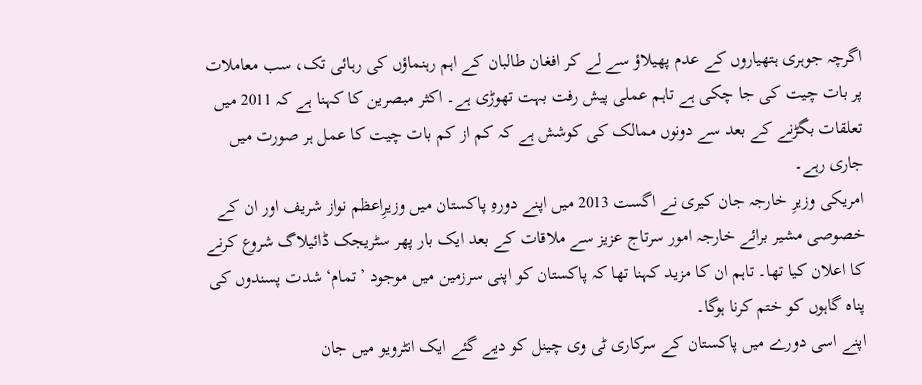اگرچہ جوہری ہتھیاروں کے عدم پھیلاؤ سے لے کر افغان طالبان کے اہم رہنماؤں کی رہائی تک، سب معاملات پر بات چیت کی جا چکی ہے تاہم عملی پیش رفت بہت تھوڑی ہے۔ اکثر مبصرین کا کہنا ہے کہ 2011 میں تعلقات بگڑنے کے بعد سے دونوں ممالک کی کوشش ہے کہ کم از کم بات چیت کا عمل ہر صورت میں جاری رہے۔
امریکی وزیرِ خارجہ جان کیری نے اگست 2013 میں اپنے دورہِ پاکستان میں وزیرِاعظم نواز شریف اور ان کے خصوصی مشیر برائے خارجہ امور سرتاج عزیز سے ملاقات کے بعد ایک بار پھر سٹریجک ڈائیلاگ شروع کرنے کا اعلان کیا تھا۔ تاہم ان کا مزید کہنا تھا کہ پاکستان کو اپنی سرزمین میں موجود ’تمام‘ شدت پسندوں کی پناہ گاہوں کو ختم کرنا ہوگا۔
اپنے اسی دورے میں پاکستان کے سرکاری ٹی وی چینل کو دیے گئے ایک انٹرویو میں جان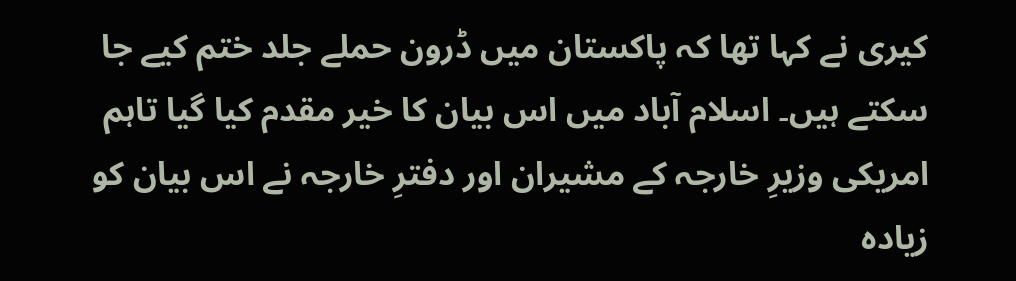کیری نے کہا تھا کہ پاکستان میں ڈرون حملے جلد ختم کیے جا سکتے ہیں۔ اسلام آباد میں اس بیان کا خیر مقدم کیا گیا تاہم امریکی وزیرِ خارجہ کے مشیران اور دفترِ خارجہ نے اس بیان کو زیادہ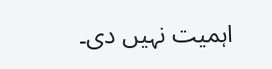اہمیت نہیں دی۔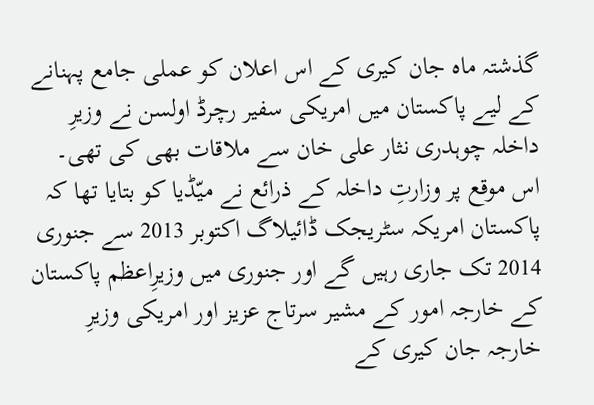گذشتہ ماہ جان کیری کے اس اعلان کو عملی جامع پہنانے کے لیے پاکستان میں امریکی سفیر رچرڈ اولسن نے وزیرِ داخلہ چوہدری نثار علی خان سے ملاقات بھی کی تھی۔ اس موقع پر وزارتِ داخلہ کے ذرائع نے میّڈیا کو بتایا تھا کہ پاکستان امریکہ سٹریجک ڈائیلاگ اکتوبر 2013 سے جنوری 2014 تک جاری رہیں گے اور جنوری میں وزیرِاعظم پاکستان کے خارجہ امور کے مشیر سرتاج عزیز اور امریکی وزیرِ خارجہ جان کیری کے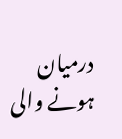درمیان ہونے والی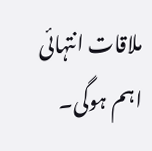ملاقات انتہائی اہم ہوگی۔